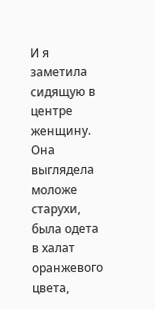И я заметила сидящую в центре женщину. Она выглядела моложе старухи, была одета в халат оранжевого цвета,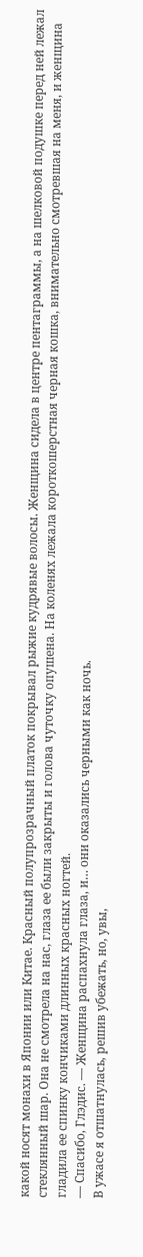какой носят монахи в Японии или Китае. Красный полупрозрачный платок покрывал рыжие кудрявые волосы. Женщина сидела в центре пентаграммы, а на шелковой подушке перед ней лежал стеклянный шар. Она не смотрела на нас, глаза ее были закрыты и голова чуточку опушена. На коленях лежала короткошерстная черная кошка, внимательно смотревшая на меня, и женщина гладила ее спинку кончиками длинных красных ногтей.
— Спасибо, Глэдис. — Женщина распахнула глаза, и… они оказались черными как ночь.
В ужасе я отшатнулась, решив убежать, но, увы,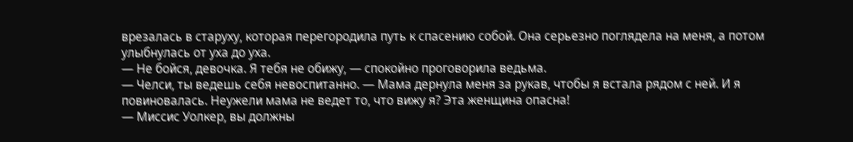врезалась в старуху, которая перегородила путь к спасению собой. Она серьезно поглядела на меня, а потом улыбнулась от уха до уха.
— Не бойся, девочка. Я тебя не обижу, — спокойно проговорила ведьма.
— Челси, ты ведешь себя невоспитанно. — Мама дернула меня за рукав, чтобы я встала рядом с ней. И я повиновалась. Неужели мама не ведет то, что вижу я? Эта женщина опасна!
— Миссис Уолкер, вы должны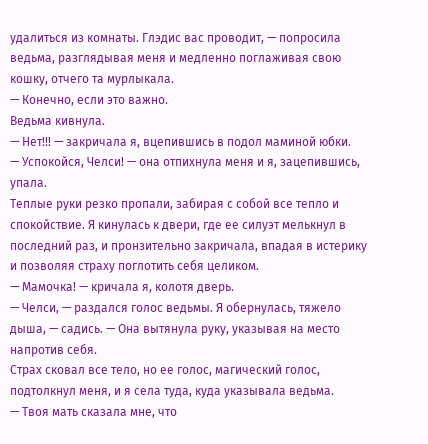удалиться из комнаты. Глэдис вас проводит, — попросила ведьма, разглядывая меня и медленно поглаживая свою кошку, отчего та мурлыкала.
— Конечно, если это важно.
Ведьма кивнула.
— Нет!!! — закричала я, вцепившись в подол маминой юбки.
— Успокойся, Челси! — она отпихнула меня и я, зацепившись, упала.
Теплые руки резко пропали, забирая с собой все тепло и спокойствие. Я кинулась к двери, где ее силуэт мелькнул в последний раз, и пронзительно закричала, впадая в истерику и позволяя страху поглотить себя целиком.
— Мамочка! — кричала я, колотя дверь.
— Челси, — раздался голос ведьмы. Я обернулась, тяжело дыша, — садись. — Она вытянула руку, указывая на место напротив себя.
Страх сковал все тело, но ее голос, магический голос, подтолкнул меня, и я села туда, куда указывала ведьма.
— Твоя мать сказала мне, что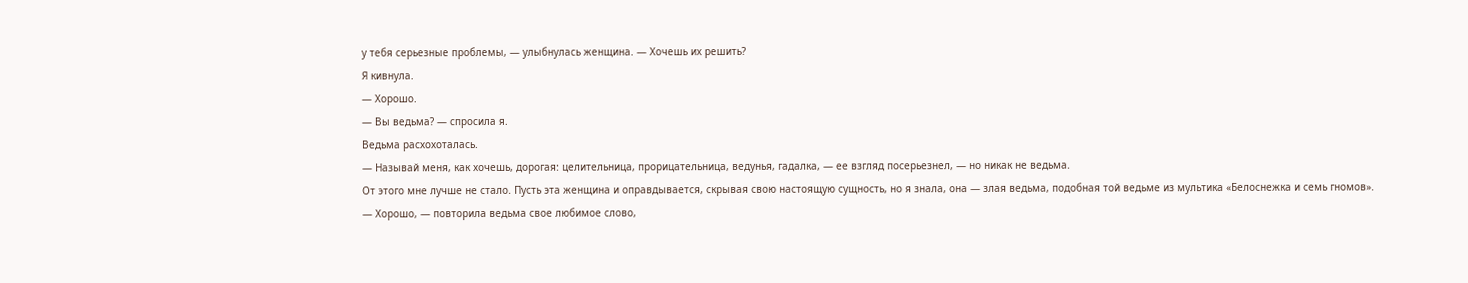у тебя серьезные проблемы, — улыбнулась женщина. — Хочешь их решить?
Я кивнула.
— Хорошо.
— Вы ведьма? — спросила я.
Ведьма расхохоталась.
— Называй меня, как хочешь, дорогая: целительница, прорицательница, ведунья, гадалка, — ее взгляд посерьезнел, — но никак не ведьма.
От этого мне лучше не стало. Пусть эта женщина и оправдывается, скрывая свою настоящую сущность, но я знала, она — злая ведьма, подобная той ведьме из мультика «Белоснежка и семь гномов».
— Хорошо, — повторила ведьма свое любимое слово,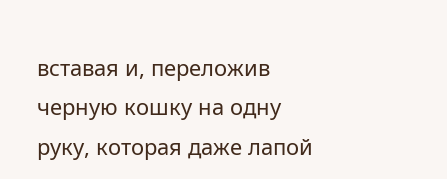вставая и, переложив черную кошку на одну руку, которая даже лапой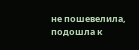не пошевелила, подошла к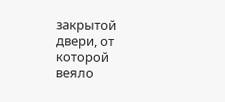закрытой двери, от которой веяло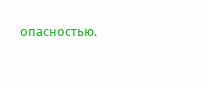опасностью.